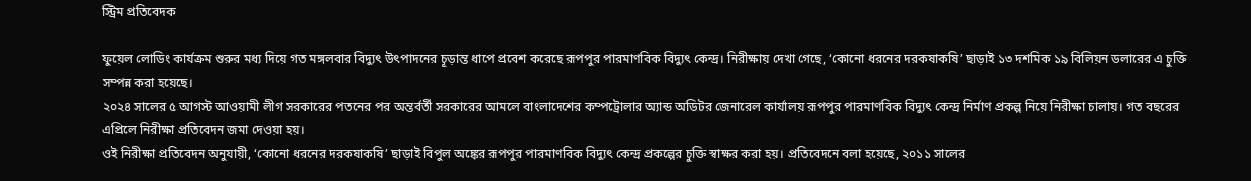স্ট্রিম প্রতিবেদক

ফুয়েল লোডিং কার্যক্রম শুরুর মধ্য দিয়ে গত মঙ্গলবার বিদ্যুৎ উৎপাদনের চূড়ান্ত ধাপে প্রবেশ করেছে রূপপুর পারমাণবিক বিদ্যুৎ কেন্দ্র। নিরীক্ষায় দেখা গেছে, ‘কোনো ধরনের দরকষাকষি’ ছাড়াই ১৩ দশমিক ১৯ বিলিয়ন ডলারের এ চুক্তি সম্পন্ন করা হয়েছে।
২০২৪ সালের ৫ আগস্ট আওয়ামী লীগ সরকারের পতনের পর অন্তর্বর্তী সরকারের আমলে বাংলাদেশের কম্পট্রোলার অ্যান্ড অডিটর জেনারেল কার্যালয় রূপপুর পারমাণবিক বিদ্যুৎ কেন্দ্র নির্মাণ প্রকল্প নিয়ে নিরীক্ষা চালায়। গত বছরের এপ্রিলে নিরীক্ষা প্রতিবেদন জমা দেওয়া হয়।
ওই নিরীক্ষা প্রতিবেদন অনুযায়ী, ‘কোনো ধরনের দরকষাকষি’ ছাড়াই বিপুল অঙ্কের রূপপুর পারমাণবিক বিদ্যুৎ কেন্দ্র প্রকল্পের চুক্তি স্বাক্ষর করা হয়। প্রতিবেদনে বলা হয়েছে, ২০১১ সালের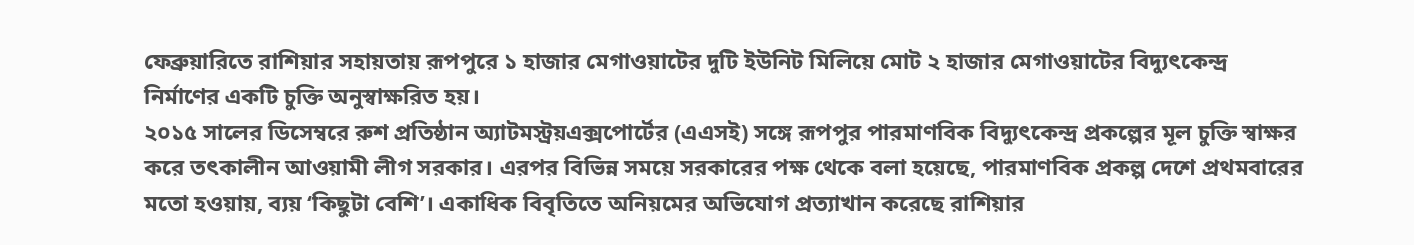ফেব্রুয়ারিতে রাশিয়ার সহায়তায় রূপপুরে ১ হাজার মেগাওয়াটের দুটি ইউনিট মিলিয়ে মোট ২ হাজার মেগাওয়াটের বিদ্যুৎকেন্দ্র নির্মাণের একটি চুক্তি অনুস্বাক্ষরিত হয়।
২০১৫ সালের ডিসেম্বরে রুশ প্রতিষ্ঠান অ্যাটমস্ট্রয়এক্সপোর্টের (এএসই) সঙ্গে রূপপুর পারমাণবিক বিদ্যুৎকেন্দ্র প্রকল্পের মূল চুক্তি স্বাক্ষর করে তৎকালীন আওয়ামী লীগ সরকার। এরপর বিভিন্ন সময়ে সরকারের পক্ষ থেকে বলা হয়েছে, পারমাণবিক প্রকল্প দেশে প্রথমবারের মতো হওয়ায়, ব্যয় ‘কিছুটা বেশি’। একাধিক বিবৃতিতে অনিয়মের অভিযোগ প্রত্যাখান করেছে রাশিয়ার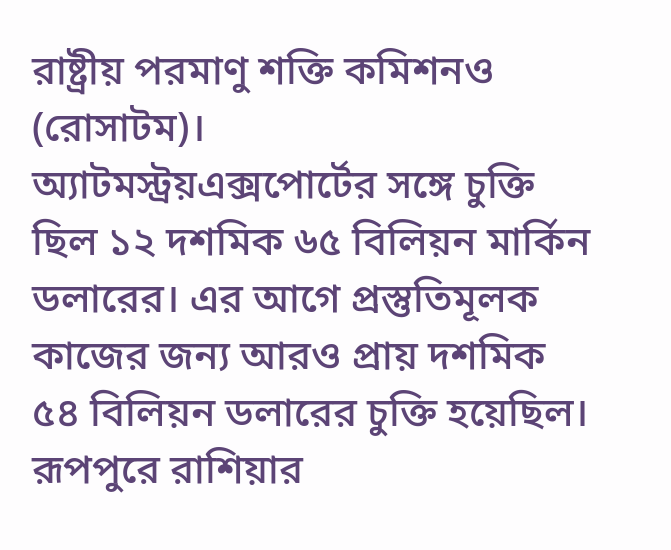রাষ্ট্রীয় পরমাণু শক্তি কমিশনও (রোসাটম)।
অ্যাটমস্ট্রয়এক্সপোর্টের সঙ্গে চুক্তি ছিল ১২ দশমিক ৬৫ বিলিয়ন মার্কিন ডলারের। এর আগে প্রস্তুতিমূলক কাজের জন্য আরও প্রায় দশমিক ৫৪ বিলিয়ন ডলারের চুক্তি হয়েছিল।
রূপপুরে রাশিয়ার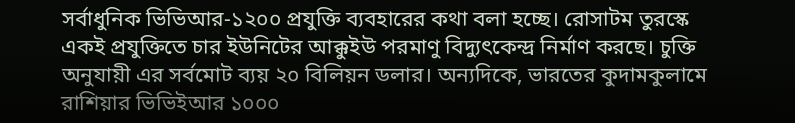সর্বাধুনিক ভিভিআর-১২০০ প্রযুক্তি ব্যবহারের কথা বলা হচ্ছে। রোসাটম তুরস্কে একই প্রযুক্তিতে চার ইউনিটের আক্কুইউ পরমাণু বিদ্যুৎকেন্দ্র নির্মাণ করছে। চুক্তি অনুযায়ী এর সর্বমোট ব্যয় ২০ বিলিয়ন ডলার। অন্যদিকে, ভারতের কুদামকুলামে রাশিয়ার ভিভিইআর ১০০০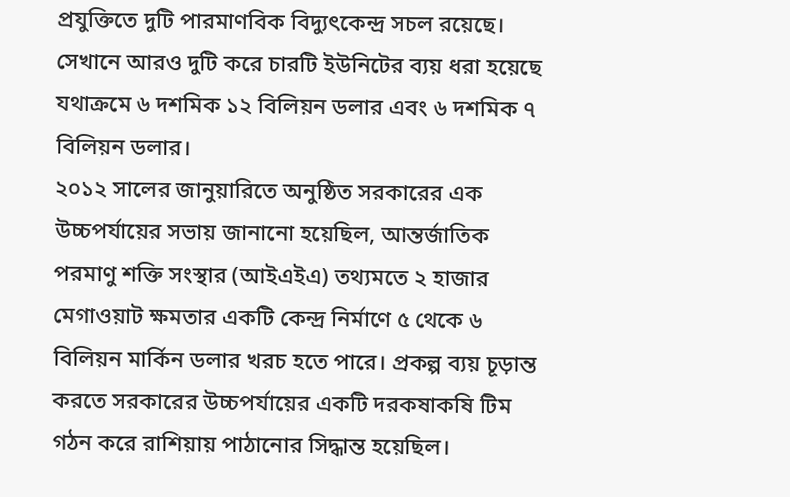প্রযুক্তিতে দুটি পারমাণবিক বিদ্যুৎকেন্দ্র সচল রয়েছে। সেখানে আরও দুটি করে চারটি ইউনিটের ব্যয় ধরা হয়েছে যথাক্রমে ৬ দশমিক ১২ বিলিয়ন ডলার এবং ৬ দশমিক ৭ বিলিয়ন ডলার।
২০১২ সালের জানুয়ারিতে অনুষ্ঠিত সরকারের এক উচ্চপর্যায়ের সভায় জানানো হয়েছিল, আন্তর্জাতিক পরমাণু শক্তি সংস্থার (আইএইএ) তথ্যমতে ২ হাজার মেগাওয়াট ক্ষমতার একটি কেন্দ্র নির্মাণে ৫ থেকে ৬ বিলিয়ন মার্কিন ডলার খরচ হতে পারে। প্রকল্প ব্যয় চূড়ান্ত করতে সরকারের উচ্চপর্যায়ের একটি দরকষাকষি টিম গঠন করে রাশিয়ায় পাঠানোর সিদ্ধান্ত হয়েছিল।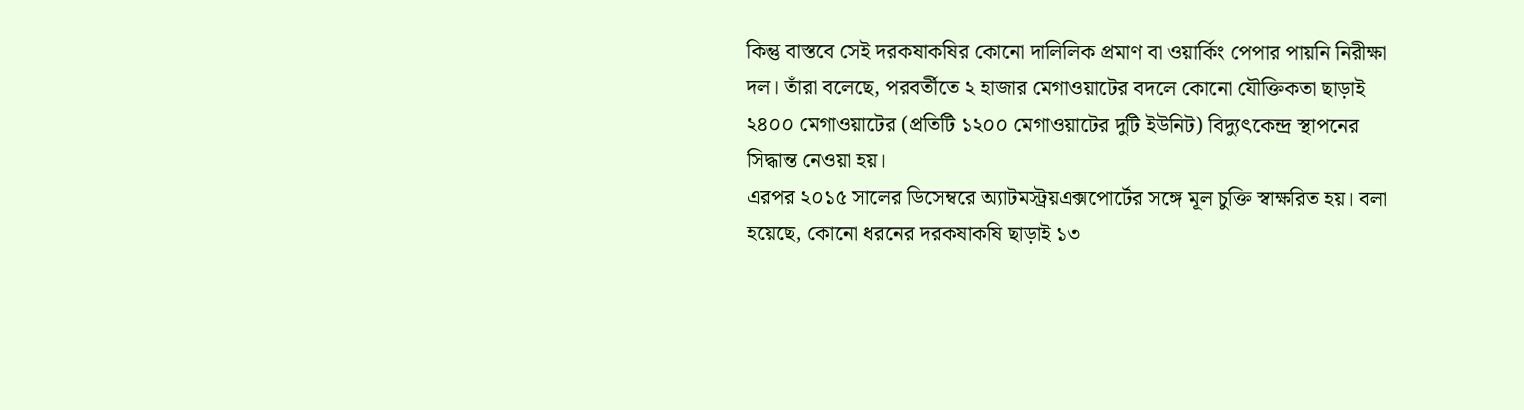কিন্তু বাস্তবে সেই দরকষাকষির কোনো দালিলিক প্রমাণ বা ওয়ার্কিং পেপার পায়নি নিরীক্ষা দল। তাঁরা বলেছে, পরবর্তীতে ২ হাজার মেগাওয়াটের বদলে কোনো যৌক্তিকতা ছাড়াই ২৪০০ মেগাওয়াটের (প্রতিটি ১২০০ মেগাওয়াটের দুটি ইউনিট) বিদ্যুৎকেন্দ্র স্থাপনের সিদ্ধান্ত নেওয়া হয়।
এরপর ২০১৫ সালের ডিসেম্বরে অ্যাটমস্ট্রয়এক্সপোর্টের সঙ্গে মূল চুক্তি স্বাক্ষরিত হয়। বলা হয়েছে, কোনো ধরনের দরকষাকষি ছাড়াই ১৩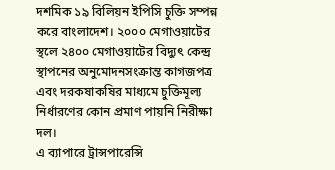দশমিক ১৯ বিলিয়ন ইপিসি চুক্তি সম্পন্ন করে বাংলাদেশ। ২০০০ মেগাওয়াটের স্থলে ২৪০০ মেগাওয়াটের বিদ্যুৎ কেন্দ্র স্থাপনের অনুমোদনসংক্রান্ত কাগজপত্র এবং দরকষাকষির মাধ্যমে চুক্তিমূল্য নির্ধারণের কোন প্রমাণ পায়নি নিরীক্ষা দল।
এ ব্যাপারে ট্রান্সপারেন্সি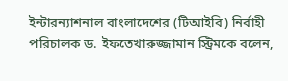ইন্টারন্যাশনাল বাংলাদেশের (টিআইবি) নির্বাহী পরিচালক ড. ইফতেখারুজ্জামান স্ট্রিমকে বলেন,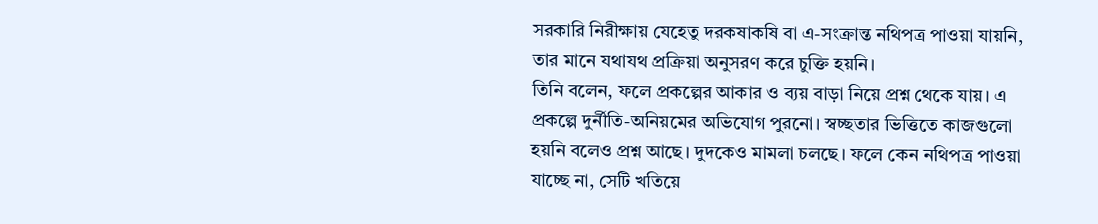সরকারি নিরীক্ষায় যেহেতু দরকষাকষি বা এ-সংক্রান্ত নথিপত্র পাওয়া যায়নি, তার মানে যথাযথ প্রক্রিয়া অনুসরণ করে চুক্তি হয়নি।
তিনি বলেন, ফলে প্রকল্পের আকার ও ব্যয় বাড়া নিয়ে প্রশ্ন থেকে যায়। এ প্রকল্পে দুর্নীতি-অনিয়মের অভিযোগ পুরনো। স্বচ্ছতার ভিত্তিতে কাজগুলো হয়নি বলেও প্রশ্ন আছে। দুদকেও মামলা চলছে। ফলে কেন নথিপত্র পাওয়া যাচ্ছে না, সেটি খতিয়ে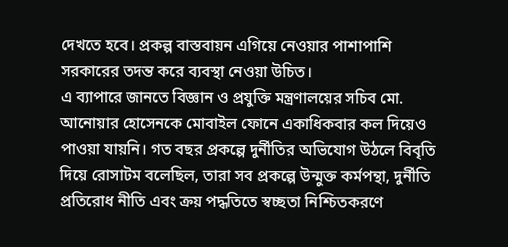দেখতে হবে। প্রকল্প বাস্তবায়ন এগিয়ে নেওয়ার পাশাপাশি সরকারের তদন্ত করে ব্যবস্থা নেওয়া উচিত।
এ ব্যাপারে জানতে বিজ্ঞান ও প্রযুক্তি মন্ত্রণালয়ের সচিব মো. আনোয়ার হোসেনকে মোবাইল ফোনে একাধিকবার কল দিয়েও পাওয়া যায়নি। গত বছর প্রকল্পে দুর্নীতির অভিযোগ উঠলে বিবৃতি দিয়ে রোসাটম বলেছিল, তারা সব প্রকল্পে উন্মুক্ত কর্মপন্থা, দুর্নীতি প্রতিরোধ নীতি এবং ক্রয় পদ্ধতিতে স্বচ্ছতা নিশ্চিতকরণে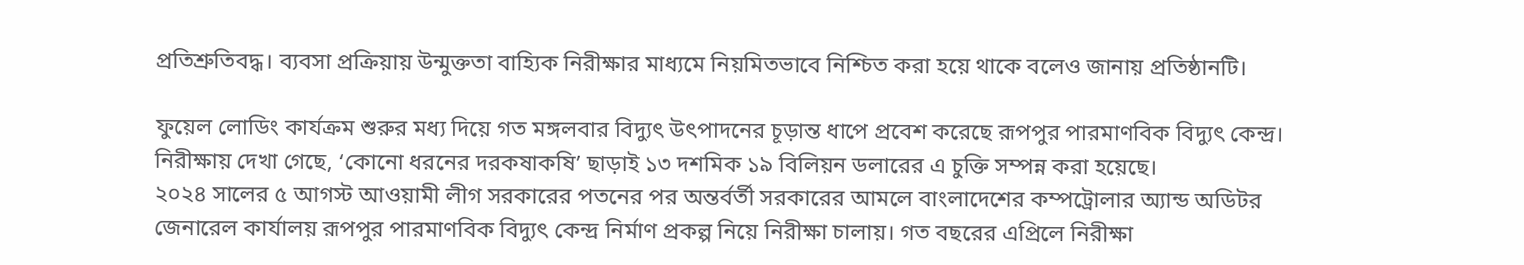প্রতিশ্রুতিবদ্ধ। ব্যবসা প্রক্রিয়ায় উন্মুক্ততা বাহ্যিক নিরীক্ষার মাধ্যমে নিয়মিতভাবে নিশ্চিত করা হয়ে থাকে বলেও জানায় প্রতিষ্ঠানটি।

ফুয়েল লোডিং কার্যক্রম শুরুর মধ্য দিয়ে গত মঙ্গলবার বিদ্যুৎ উৎপাদনের চূড়ান্ত ধাপে প্রবেশ করেছে রূপপুর পারমাণবিক বিদ্যুৎ কেন্দ্র। নিরীক্ষায় দেখা গেছে, ‘কোনো ধরনের দরকষাকষি’ ছাড়াই ১৩ দশমিক ১৯ বিলিয়ন ডলারের এ চুক্তি সম্পন্ন করা হয়েছে।
২০২৪ সালের ৫ আগস্ট আওয়ামী লীগ সরকারের পতনের পর অন্তর্বর্তী সরকারের আমলে বাংলাদেশের কম্পট্রোলার অ্যান্ড অডিটর জেনারেল কার্যালয় রূপপুর পারমাণবিক বিদ্যুৎ কেন্দ্র নির্মাণ প্রকল্প নিয়ে নিরীক্ষা চালায়। গত বছরের এপ্রিলে নিরীক্ষা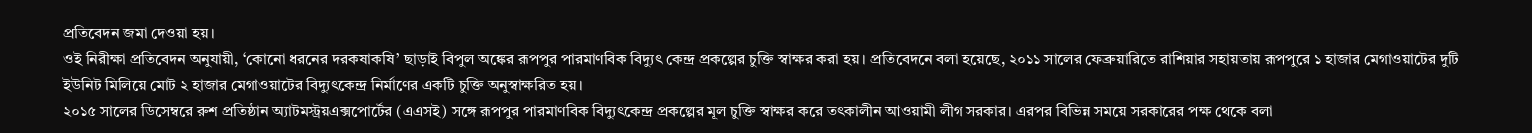প্রতিবেদন জমা দেওয়া হয়।
ওই নিরীক্ষা প্রতিবেদন অনুযায়ী, ‘কোনো ধরনের দরকষাকষি’ ছাড়াই বিপুল অঙ্কের রূপপুর পারমাণবিক বিদ্যুৎ কেন্দ্র প্রকল্পের চুক্তি স্বাক্ষর করা হয়। প্রতিবেদনে বলা হয়েছে, ২০১১ সালের ফেব্রুয়ারিতে রাশিয়ার সহায়তায় রূপপুরে ১ হাজার মেগাওয়াটের দুটি ইউনিট মিলিয়ে মোট ২ হাজার মেগাওয়াটের বিদ্যুৎকেন্দ্র নির্মাণের একটি চুক্তি অনুস্বাক্ষরিত হয়।
২০১৫ সালের ডিসেম্বরে রুশ প্রতিষ্ঠান অ্যাটমস্ট্রয়এক্সপোর্টের (এএসই) সঙ্গে রূপপুর পারমাণবিক বিদ্যুৎকেন্দ্র প্রকল্পের মূল চুক্তি স্বাক্ষর করে তৎকালীন আওয়ামী লীগ সরকার। এরপর বিভিন্ন সময়ে সরকারের পক্ষ থেকে বলা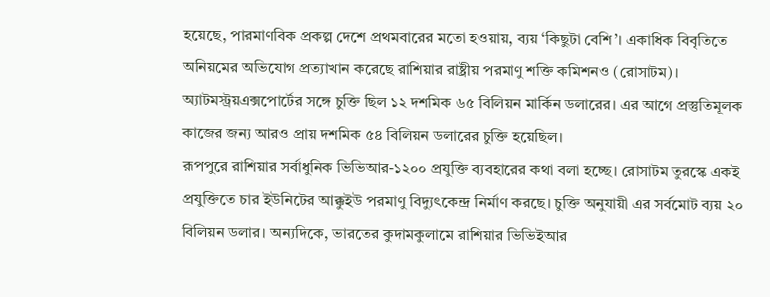হয়েছে, পারমাণবিক প্রকল্প দেশে প্রথমবারের মতো হওয়ায়, ব্যয় ‘কিছুটা বেশি’। একাধিক বিবৃতিতে অনিয়মের অভিযোগ প্রত্যাখান করেছে রাশিয়ার রাষ্ট্রীয় পরমাণু শক্তি কমিশনও (রোসাটম)।
অ্যাটমস্ট্রয়এক্সপোর্টের সঙ্গে চুক্তি ছিল ১২ দশমিক ৬৫ বিলিয়ন মার্কিন ডলারের। এর আগে প্রস্তুতিমূলক কাজের জন্য আরও প্রায় দশমিক ৫৪ বিলিয়ন ডলারের চুক্তি হয়েছিল।
রূপপুরে রাশিয়ার সর্বাধুনিক ভিভিআর-১২০০ প্রযুক্তি ব্যবহারের কথা বলা হচ্ছে। রোসাটম তুরস্কে একই প্রযুক্তিতে চার ইউনিটের আক্কুইউ পরমাণু বিদ্যুৎকেন্দ্র নির্মাণ করছে। চুক্তি অনুযায়ী এর সর্বমোট ব্যয় ২০ বিলিয়ন ডলার। অন্যদিকে, ভারতের কুদামকুলামে রাশিয়ার ভিভিইআর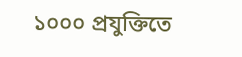১০০০ প্রযুক্তিতে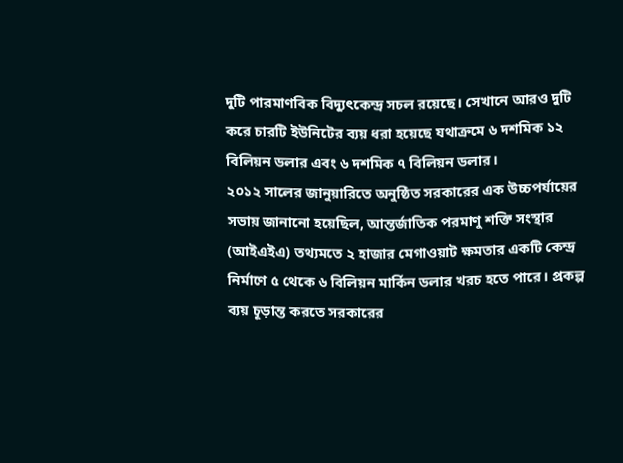দুটি পারমাণবিক বিদ্যুৎকেন্দ্র সচল রয়েছে। সেখানে আরও দুটি করে চারটি ইউনিটের ব্যয় ধরা হয়েছে যথাক্রমে ৬ দশমিক ১২ বিলিয়ন ডলার এবং ৬ দশমিক ৭ বিলিয়ন ডলার।
২০১২ সালের জানুয়ারিতে অনুষ্ঠিত সরকারের এক উচ্চপর্যায়ের সভায় জানানো হয়েছিল, আন্তর্জাতিক পরমাণু শক্তি সংস্থার (আইএইএ) তথ্যমতে ২ হাজার মেগাওয়াট ক্ষমতার একটি কেন্দ্র নির্মাণে ৫ থেকে ৬ বিলিয়ন মার্কিন ডলার খরচ হতে পারে। প্রকল্প ব্যয় চূড়ান্ত করতে সরকারের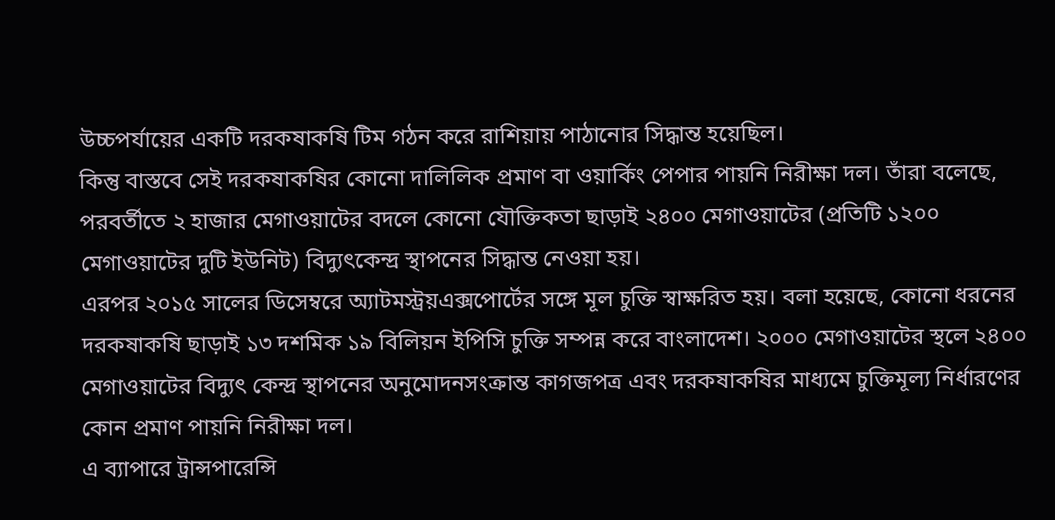উচ্চপর্যায়ের একটি দরকষাকষি টিম গঠন করে রাশিয়ায় পাঠানোর সিদ্ধান্ত হয়েছিল।
কিন্তু বাস্তবে সেই দরকষাকষির কোনো দালিলিক প্রমাণ বা ওয়ার্কিং পেপার পায়নি নিরীক্ষা দল। তাঁরা বলেছে, পরবর্তীতে ২ হাজার মেগাওয়াটের বদলে কোনো যৌক্তিকতা ছাড়াই ২৪০০ মেগাওয়াটের (প্রতিটি ১২০০ মেগাওয়াটের দুটি ইউনিট) বিদ্যুৎকেন্দ্র স্থাপনের সিদ্ধান্ত নেওয়া হয়।
এরপর ২০১৫ সালের ডিসেম্বরে অ্যাটমস্ট্রয়এক্সপোর্টের সঙ্গে মূল চুক্তি স্বাক্ষরিত হয়। বলা হয়েছে, কোনো ধরনের দরকষাকষি ছাড়াই ১৩ দশমিক ১৯ বিলিয়ন ইপিসি চুক্তি সম্পন্ন করে বাংলাদেশ। ২০০০ মেগাওয়াটের স্থলে ২৪০০ মেগাওয়াটের বিদ্যুৎ কেন্দ্র স্থাপনের অনুমোদনসংক্রান্ত কাগজপত্র এবং দরকষাকষির মাধ্যমে চুক্তিমূল্য নির্ধারণের কোন প্রমাণ পায়নি নিরীক্ষা দল।
এ ব্যাপারে ট্রান্সপারেন্সি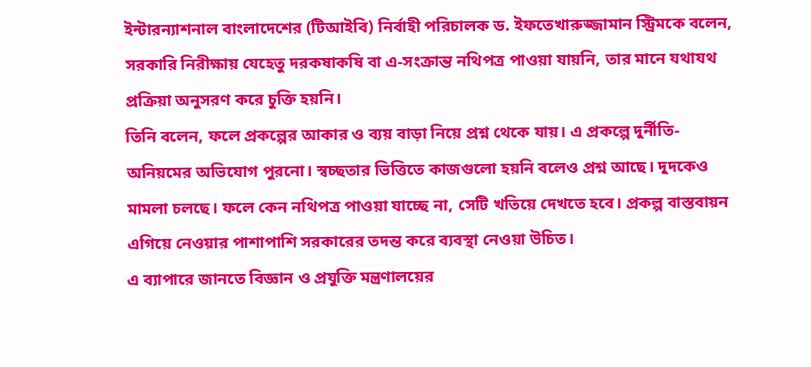ইন্টারন্যাশনাল বাংলাদেশের (টিআইবি) নির্বাহী পরিচালক ড. ইফতেখারুজ্জামান স্ট্রিমকে বলেন, সরকারি নিরীক্ষায় যেহেতু দরকষাকষি বা এ-সংক্রান্ত নথিপত্র পাওয়া যায়নি, তার মানে যথাযথ প্রক্রিয়া অনুসরণ করে চুক্তি হয়নি।
তিনি বলেন, ফলে প্রকল্পের আকার ও ব্যয় বাড়া নিয়ে প্রশ্ন থেকে যায়। এ প্রকল্পে দুর্নীতি-অনিয়মের অভিযোগ পুরনো। স্বচ্ছতার ভিত্তিতে কাজগুলো হয়নি বলেও প্রশ্ন আছে। দুদকেও মামলা চলছে। ফলে কেন নথিপত্র পাওয়া যাচ্ছে না, সেটি খতিয়ে দেখতে হবে। প্রকল্প বাস্তবায়ন এগিয়ে নেওয়ার পাশাপাশি সরকারের তদন্ত করে ব্যবস্থা নেওয়া উচিত।
এ ব্যাপারে জানতে বিজ্ঞান ও প্রযুক্তি মন্ত্রণালয়ের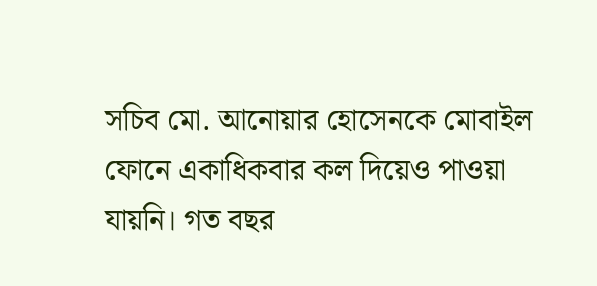সচিব মো. আনোয়ার হোসেনকে মোবাইল ফোনে একাধিকবার কল দিয়েও পাওয়া যায়নি। গত বছর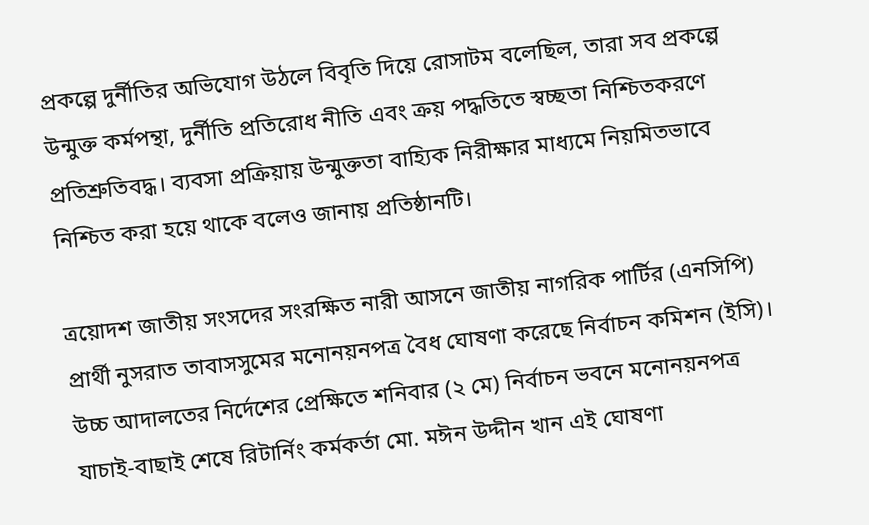প্রকল্পে দুর্নীতির অভিযোগ উঠলে বিবৃতি দিয়ে রোসাটম বলেছিল, তারা সব প্রকল্পে উন্মুক্ত কর্মপন্থা, দুর্নীতি প্রতিরোধ নীতি এবং ক্রয় পদ্ধতিতে স্বচ্ছতা নিশ্চিতকরণে প্রতিশ্রুতিবদ্ধ। ব্যবসা প্রক্রিয়ায় উন্মুক্ততা বাহ্যিক নিরীক্ষার মাধ্যমে নিয়মিতভাবে নিশ্চিত করা হয়ে থাকে বলেও জানায় প্রতিষ্ঠানটি।

ত্রয়োদশ জাতীয় সংসদের সংরক্ষিত নারী আসনে জাতীয় নাগরিক পার্টির (এনসিপি) প্রার্থী নুসরাত তাবাসসুমের মনোনয়নপত্র বৈধ ঘোষণা করেছে নির্বাচন কমিশন (ইসি)। উচ্চ আদালতের নির্দেশের প্রেক্ষিতে শনিবার (২ মে) নির্বাচন ভবনে মনোনয়নপত্র যাচাই-বাছাই শেষে রিটার্নিং কর্মকর্তা মো. মঈন উদ্দীন খান এই ঘোষণা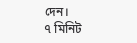দেন।
৭ মিনিট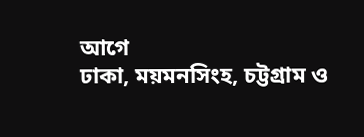আগে
ঢাকা, ময়মনসিংহ, চট্টগ্রাম ও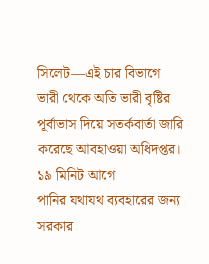সিলেট—এই চার বিভাগে ভারী থেকে অতি ভারী বৃষ্টির পূর্বাভাস দিয়ে সতর্কবার্তা জারি করেছে আবহাওয়া অধিদপ্তর।
১৯ মিনিট আগে
পানির যথাযথ ব্যবহারের জন্য সরকার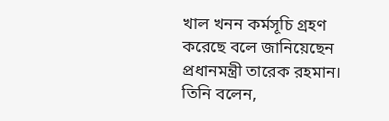খাল খনন কর্মসূচি গ্রহণ করেছে বলে জানিয়েছেন প্রধানমন্ত্রী তারেক রহমান। তিনি বলেন,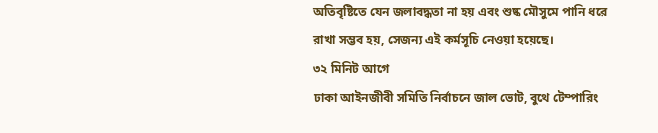অতিবৃষ্টিতে যেন জলাবদ্ধতা না হয় এবং শুষ্ক মৌসুমে পানি ধরে রাখা সম্ভব হয়, সেজন্য এই কর্মসূচি নেওয়া হয়েছে।
৩২ মিনিট আগে
ঢাকা আইনজীবী সমিতি নির্বাচনে জাল ভোট, বুথে টেম্পারিং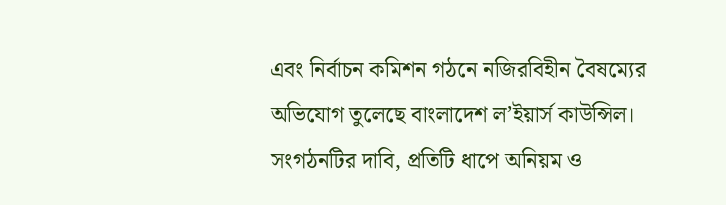এবং নির্বাচন কমিশন গঠনে নজিরবিহীন বৈষম্যের অভিযোগ তুলেছে বাংলাদেশ ল’ইয়ার্স কাউন্সিল। সংগঠনটির দাবি, প্রতিটি ধাপে অনিয়ম ও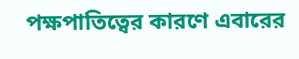পক্ষপাতিত্বের কারণে এবারের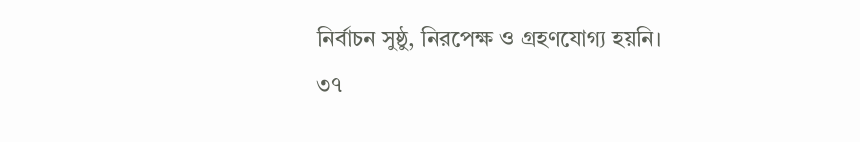নির্বাচন সুষ্ঠু, নিরপেক্ষ ও গ্রহণযোগ্য হয়নি।
৩৭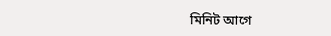মিনিট আগে